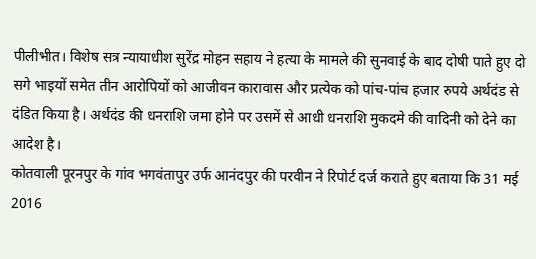पीलीभीत। विशेष सत्र न्यायाधीश सुरेंद्र मोहन सहाय ने हत्या के मामले की सुनवाई के बाद दोषी पाते हुए दो सगे भाइयों समेत तीन आरोपियों को आजीवन कारावास और प्रत्येक को पांच-पांच हजार रुपये अर्थदंड से दंडित किया है। अर्थदंड की धनराशि जमा होने पर उसमें से आधी धनराशि मुकदमे की वादिनी को देने का आदेश है।
कोतवाली पूरनपुर के गांव भगवंतापुर उर्फ आनंदपुर की परवीन ने रिपोर्ट दर्ज कराते हुए बताया कि 31 मई 2016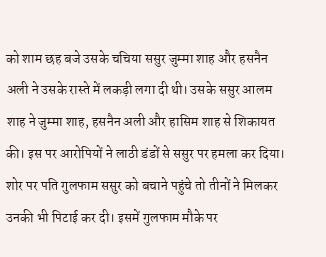को शाम छह बजे उसके चचिया ससुर जुम्मा शाह और हसनैन अली ने उसके रास्ते में लकड़ी लगा दी थी। उसके ससुर आलम शाह ने जुम्मा शाह, हसनैन अली और हासिम शाह से शिकायत की। इस पर आरोपियों ने लाठी डंडों से ससुर पर हमला कर दिया। शोर पर पति गुलफाम ससुर को बचाने पहुंचे तो तीनों ने मिलकर उनकी भी पिटाई कर दी। इसमें गुलफाम मौके पर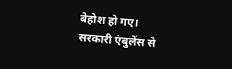बेहोश हो गए। सरकारी एंबुलेंस से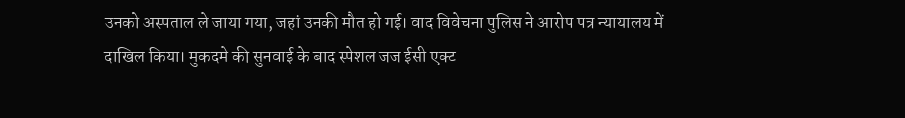उनको अस्पताल ले जाया गया, जहां उनकी मौत हो गई। वाद विवेचना पुलिस ने आरोप पत्र न्यायालय में दाखिल किया। मुकदमे की सुनवाई के बाद स्पेशल जज ईसी एक्ट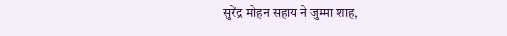सुरेंद्र मोहन सहाय ने जुम्मा शाह,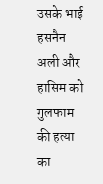उसके भाई हसनैन अली और हासिम को गुलफाम की हत्या का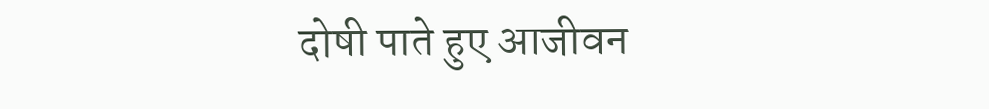दोषी पाते हुए आजीवन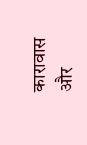कारावास और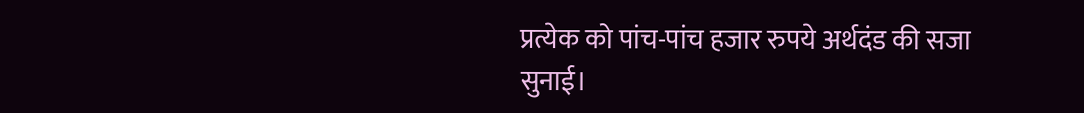प्रत्येक को पांच-पांच हजार रुपये अर्थदंड की सजा सुनाई।